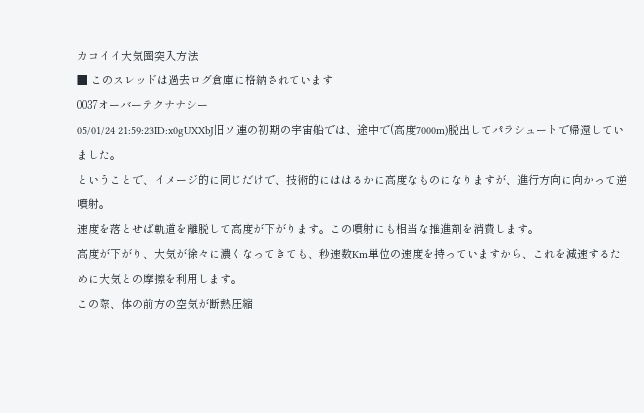カコイイ大気圏突入方法
■ このスレッドは過去ログ倉庫に格納されています
0037オーバーテクナナシー
05/01/24 21:59:23ID:x0gUXXbJ旧ソ連の初期の宇宙船では、途中で(高度7000m)脱出してパラシュートで帰還していました。
ということで、イメージ的に同じだけで、技術的にははるかに高度なものになりますが、進行方向に向かって逆噴射。
速度を落とせば軌道を離脱して高度が下がります。この噴射にも相当な推進剤を消費します。
高度が下がり、大気が徐々に濃くなってきても、秒速数Km単位の速度を持っていますから、これを減速するために大気との摩擦を利用します。
この際、体の前方の空気が断熱圧縮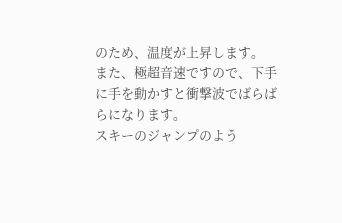のため、温度が上昇します。
また、極超音速ですので、下手に手を動かすと衝撃波でばらばらになります。
スキーのジャンプのよう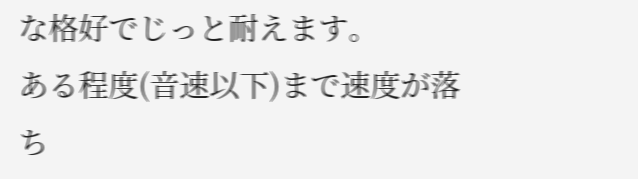な格好でじっと耐えます。
ある程度(音速以下)まで速度が落ち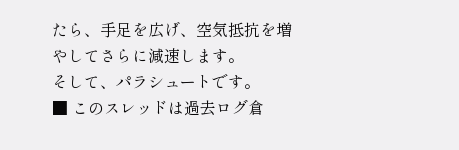たら、手足を広げ、空気抵抗を増やしてさらに減速します。
そして、パラシュートです。
■ このスレッドは過去ログ倉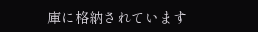庫に格納されています